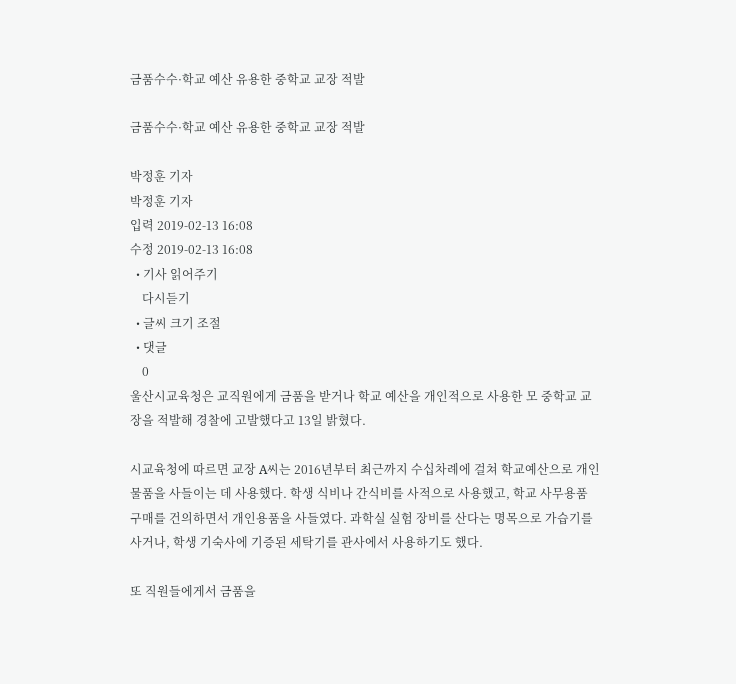금품수수·학교 예산 유용한 중학교 교장 적발

금품수수·학교 예산 유용한 중학교 교장 적발

박정훈 기자
박정훈 기자
입력 2019-02-13 16:08
수정 2019-02-13 16:08
  • 기사 읽어주기
    다시듣기
  • 글씨 크기 조절
  • 댓글
    0
울산시교육청은 교직원에게 금품을 받거나 학교 예산을 개인적으로 사용한 모 중학교 교장을 적발해 경찰에 고발했다고 13일 밝혔다.

시교육청에 따르면 교장 A씨는 2016년부터 최근까지 수십차례에 걸쳐 학교예산으로 개인 물품을 사들이는 데 사용했다. 학생 식비나 간식비를 사적으로 사용했고, 학교 사무용품 구매를 건의하면서 개인용품을 사들였다. 과학실 실험 장비를 산다는 명목으로 가습기를 사거나, 학생 기숙사에 기증된 세탁기를 관사에서 사용하기도 했다.

또 직원들에게서 금품을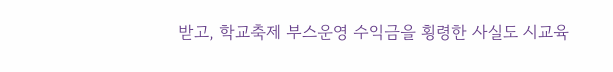받고, 학교축제 부스운영 수익금을 횡령한 사실도 시교육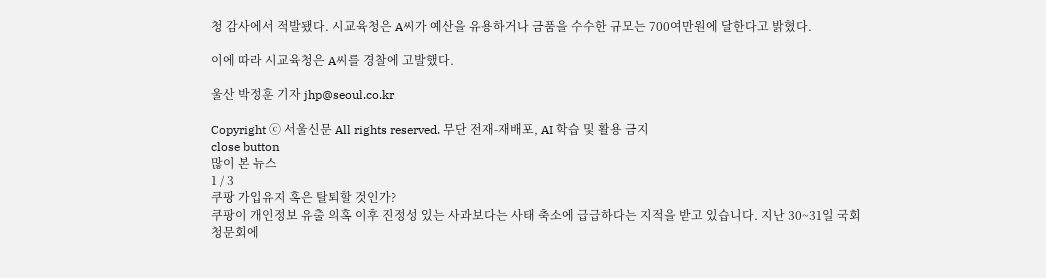청 감사에서 적발됐다. 시교육청은 A씨가 예산을 유용하거나 금품을 수수한 규모는 700여만원에 달한다고 밝혔다.

이에 따라 시교육청은 A씨를 경찰에 고발했다.

울산 박정훈 기자 jhp@seoul.co.kr

Copyright ⓒ 서울신문 All rights reserved. 무단 전재-재배포, AI 학습 및 활용 금지
close button
많이 본 뉴스
1 / 3
쿠팡 가입유지 혹은 탈퇴할 것인가?
쿠팡이 개인정보 유출 의혹 이후 진정성 있는 사과보다는 사태 축소에 급급하다는 지적을 받고 있습니다. 지난 30~31일 국회 청문회에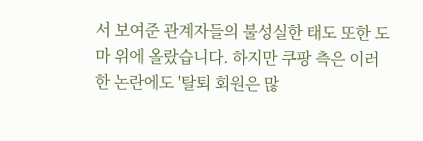서 보여준 관계자들의 불성실한 태도 또한 도마 위에 올랐습니다. 하지만 쿠팡 측은 이러한 논란에도 '탈퇴 회원은 많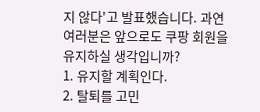지 않다'고 발표했습니다. 과연 여러분은 앞으로도 쿠팡 회원을 유지하실 생각입니까?
1. 유지할 계획인다.
2. 탈퇴를 고민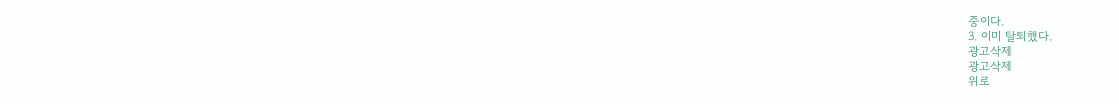중이다.
3. 이미 탈퇴했다.
광고삭제
광고삭제
위로